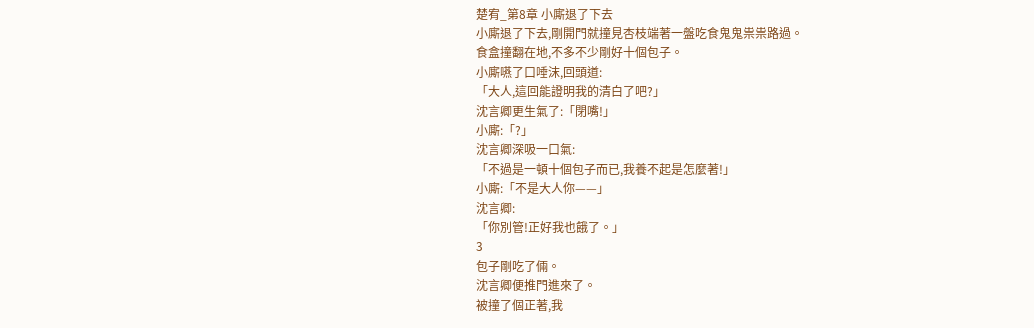楚宥_第8章 小廝退了下去
小廝退了下去,剛開門就撞見杏枝端著一盤吃食鬼鬼祟祟路過。
食盒撞翻在地,不多不少剛好十個包子。
小廝嚥了口唾沫,回頭道:
「大人,這回能證明我的清白了吧?」
沈言卿更生氣了:「閉嘴!」
小廝:「?」
沈言卿深吸一口氣:
「不過是一頓十個包子而已,我養不起是怎麼著!」
小廝:「不是大人你——」
沈言卿:
「你別管!正好我也餓了。」
3
包子剛吃了倆。
沈言卿便推門進來了。
被撞了個正著,我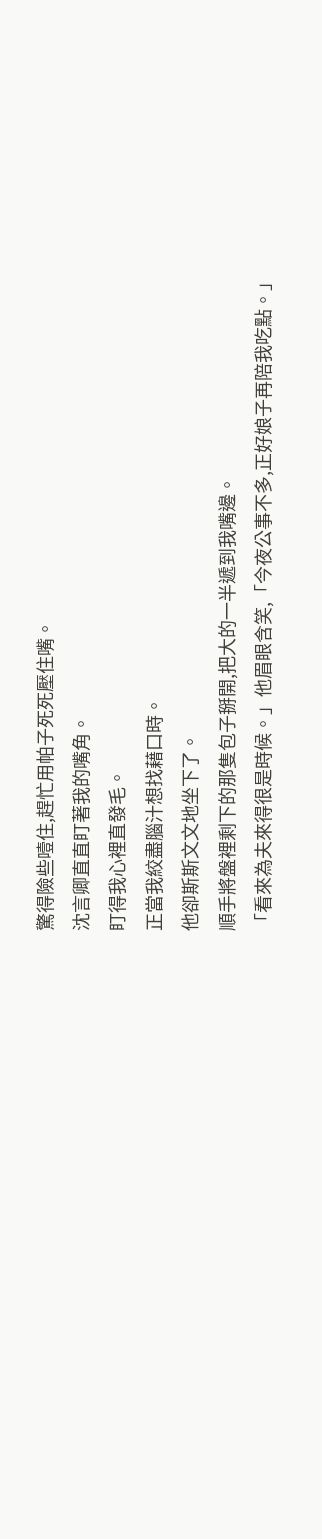驚得險些噎住,趕忙用帕子死死壓住嘴。
沈言卿直直盯著我的嘴角。
盯得我心裡直發毛。
正當我絞盡腦汁想找藉口時。
他卻斯斯文文地坐下了。
順手將盤裡剩下的那隻包子掰開,把大的一半遞到我嘴邊。
「看來為夫來得很是時候。」他眉眼含笑,「今夜公事不多,正好娘子再陪我吃點。」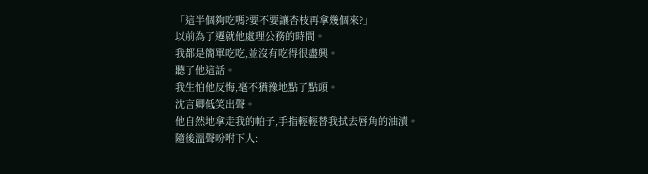「這半個夠吃嗎?要不要讓杏枝再拿幾個來?」
以前為了遷就他處理公務的時間。
我都是簡單吃吃,並沒有吃得很盡興。
聽了他這話。
我生怕他反悔,毫不猶豫地點了點頭。
沈言卿低笑出聲。
他自然地拿走我的帕子,手指輕輕替我拭去唇角的油漬。
隨後溫聲吩咐下人: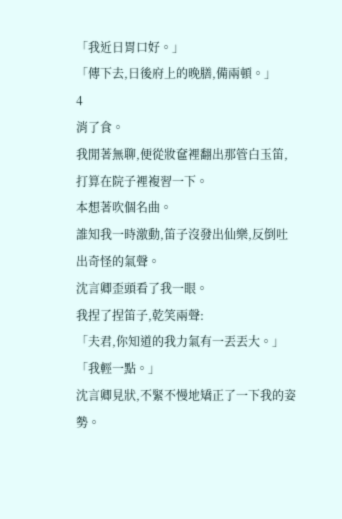「我近日胃口好。」
「傳下去,日後府上的晚膳,備兩頓。」
4
消了食。
我閒著無聊,便從妝奩裡翻出那管白玉笛,打算在院子裡複習一下。
本想著吹個名曲。
誰知我一時激動,笛子沒發出仙樂,反倒吐出奇怪的氣聲。
沈言卿歪頭看了我一眼。
我捏了捏笛子,乾笑兩聲:
「夫君,你知道的我力氣有一丟丟大。」
「我輕一點。」
沈言卿見狀,不緊不慢地矯正了一下我的姿勢。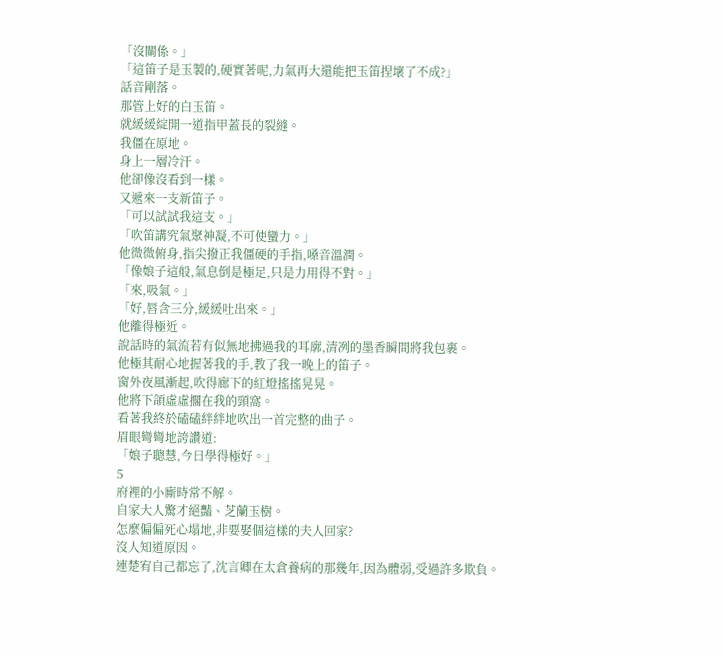「沒關係。」
「這笛子是玉製的,硬實著呢,力氣再大還能把玉笛捏壞了不成?」
話音剛落。
那管上好的白玉笛。
就緩緩綻開一道指甲蓋長的裂縫。
我僵在原地。
身上一層冷汗。
他卻像沒看到一樣。
又遞來一支新笛子。
「可以試試我這支。」
「吹笛講究氣聚神凝,不可使蠻力。」
他微微俯身,指尖撥正我僵硬的手指,嗓音溫潤。
「像娘子這般,氣息倒是極足,只是力用得不對。」
「來,吸氣。」
「好,唇含三分,緩緩吐出來。」
他離得極近。
說話時的氣流若有似無地拂過我的耳廓,清冽的墨香瞬間將我包裹。
他極其耐心地握著我的手,教了我一晚上的笛子。
窗外夜風漸起,吹得廊下的紅燈搖搖晃晃。
他將下頜虛虛擱在我的頸窩。
看著我終於磕磕絆絆地吹出一首完整的曲子。
眉眼彎彎地誇讚道:
「娘子聰慧,今日學得極好。」
5
府裡的小廝時常不解。
自家大人驚才絕豔、芝蘭玉樹。
怎麼偏偏死心塌地,非要娶個這樣的夫人回家?
沒人知道原因。
連楚宥自己都忘了,沈言卿在太倉養病的那幾年,因為體弱,受過許多欺負。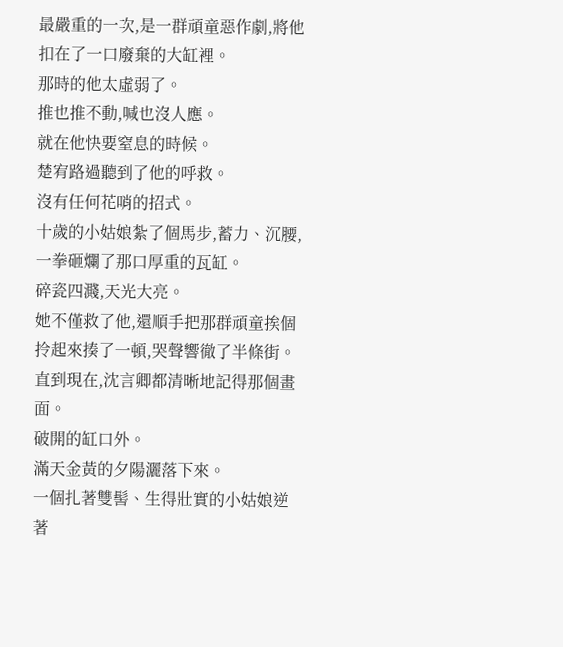最嚴重的一次,是一群頑童惡作劇,將他扣在了一口廢棄的大缸裡。
那時的他太虛弱了。
推也推不動,喊也沒人應。
就在他快要窒息的時候。
楚宥路過聽到了他的呼救。
沒有任何花哨的招式。
十歲的小姑娘紮了個馬步,蓄力、沉腰,一拳砸爛了那口厚重的瓦缸。
碎瓷四濺,天光大亮。
她不僅救了他,還順手把那群頑童挨個拎起來揍了一頓,哭聲響徹了半條街。
直到現在,沈言卿都清晰地記得那個畫面。
破開的缸口外。
滿天金黃的夕陽灑落下來。
一個扎著雙髻、生得壯實的小姑娘逆著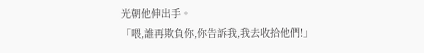光朝他伸出手。
「喂,誰再欺負你,你告訴我,我去收拾他們!」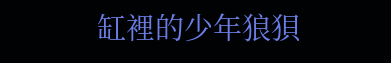缸裡的少年狼狽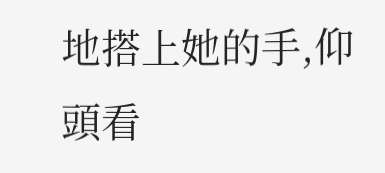地搭上她的手,仰頭看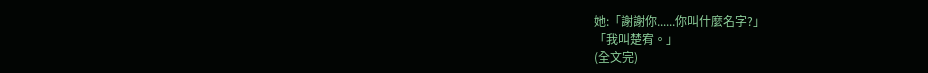她:「謝謝你......你叫什麼名字?」
「我叫楚宥。」
(全文完)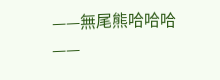——無尾熊哈哈哈——